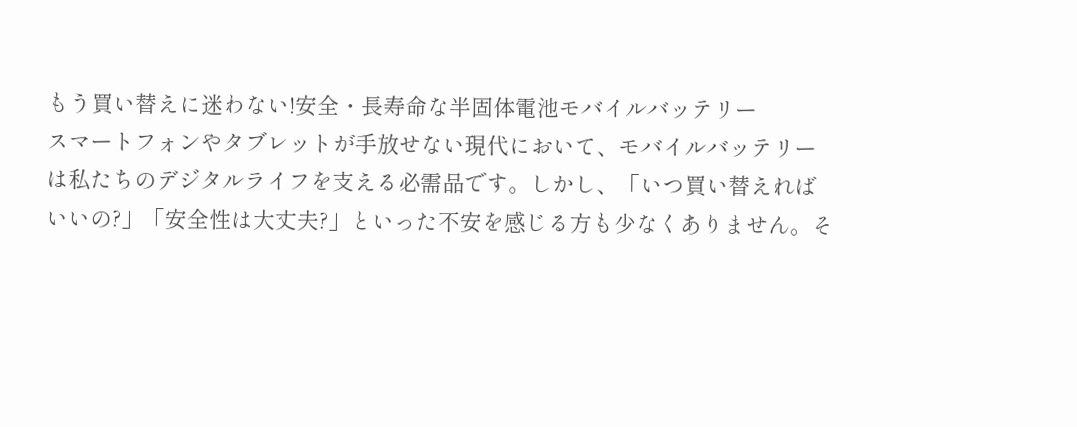もう買い替えに迷わない!安全・長寿命な半固体電池モバイルバッテリー
スマートフォンやタブレットが手放せない現代において、モバイルバッテリーは私たちのデジタルライフを支える必需品です。しかし、「いつ買い替えればいいの?」「安全性は大丈夫?」といった不安を感じる方も少なくありません。そ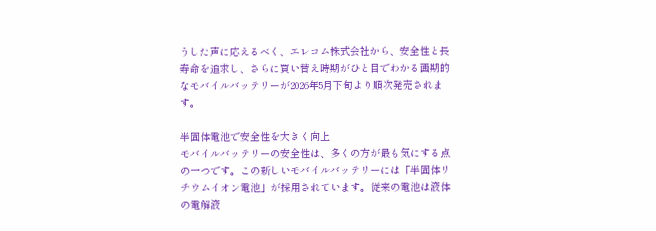うした声に応えるべく、エレコム株式会社から、安全性と長寿命を追求し、さらに買い替え時期がひと目でわかる画期的なモバイルバッテリーが2026年5月下旬より順次発売されます。

半固体電池で安全性を大きく向上
モバイルバッテリーの安全性は、多くの方が最も気にする点の一つです。この新しいモバイルバッテリーには「半固体リチウムイオン電池」が採用されています。従来の電池は液体の電解液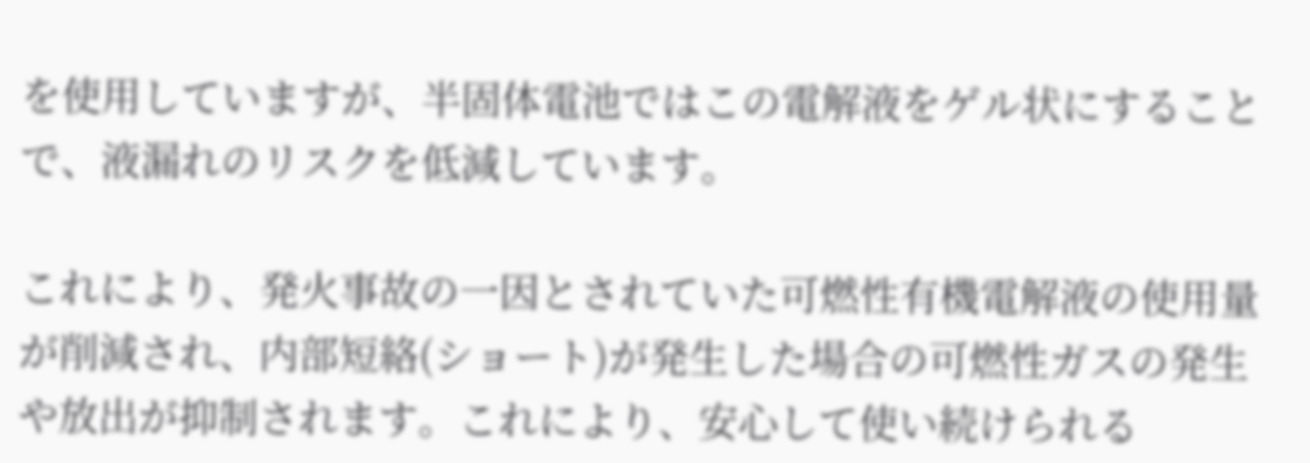を使用していますが、半固体電池ではこの電解液をゲル状にすることで、液漏れのリスクを低減しています。

これにより、発火事故の一因とされていた可燃性有機電解液の使用量が削減され、内部短絡(ショート)が発生した場合の可燃性ガスの発生や放出が抑制されます。これにより、安心して使い続けられる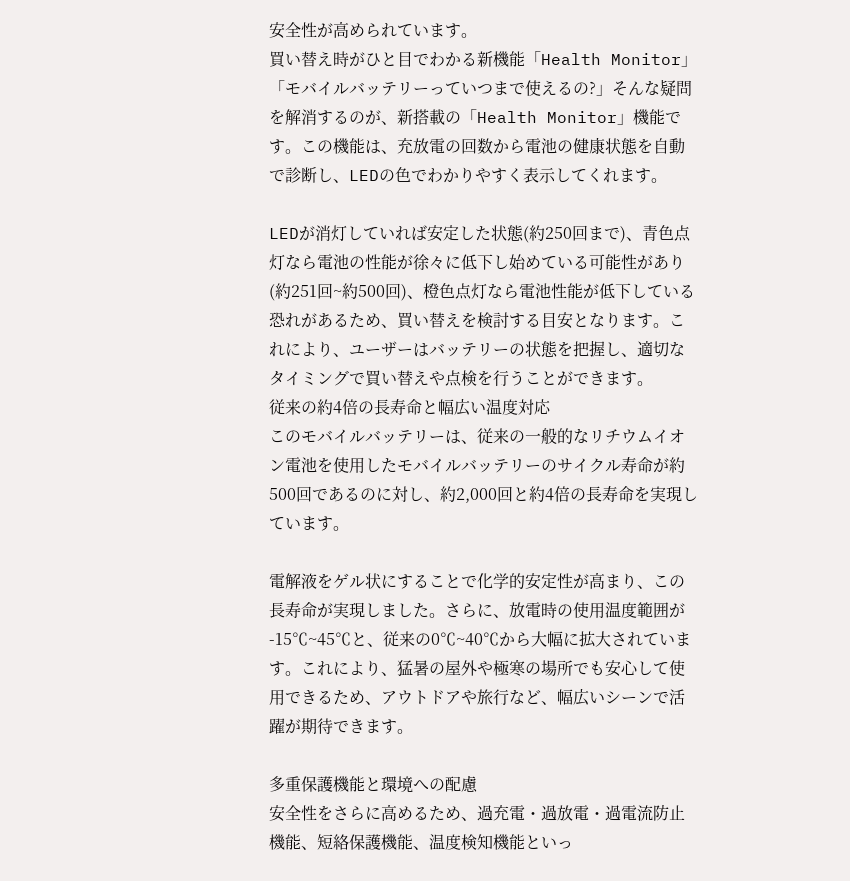安全性が高められています。
買い替え時がひと目でわかる新機能「Health Monitor」
「モバイルバッテリーっていつまで使えるの?」そんな疑問を解消するのが、新搭載の「Health Monitor」機能です。この機能は、充放電の回数から電池の健康状態を自動で診断し、LEDの色でわかりやすく表示してくれます。

LEDが消灯していれば安定した状態(約250回まで)、青色点灯なら電池の性能が徐々に低下し始めている可能性があり(約251回~約500回)、橙色点灯なら電池性能が低下している恐れがあるため、買い替えを検討する目安となります。これにより、ユーザーはバッテリーの状態を把握し、適切なタイミングで買い替えや点検を行うことができます。
従来の約4倍の長寿命と幅広い温度対応
このモバイルバッテリーは、従来の一般的なリチウムイオン電池を使用したモバイルバッテリーのサイクル寿命が約500回であるのに対し、約2,000回と約4倍の長寿命を実現しています。

電解液をゲル状にすることで化学的安定性が高まり、この長寿命が実現しました。さらに、放電時の使用温度範囲が-15℃~45℃と、従来の0℃~40℃から大幅に拡大されています。これにより、猛暑の屋外や極寒の場所でも安心して使用できるため、アウトドアや旅行など、幅広いシーンで活躍が期待できます。

多重保護機能と環境への配慮
安全性をさらに高めるため、過充電・過放電・過電流防止機能、短絡保護機能、温度検知機能といっ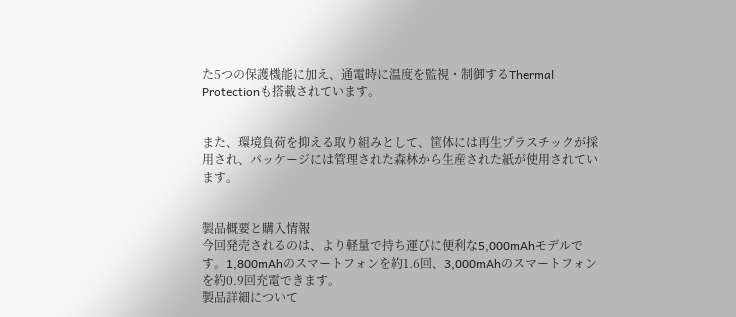た5つの保護機能に加え、通電時に温度を監視・制御するThermal Protectionも搭載されています。


また、環境負荷を抑える取り組みとして、筐体には再生プラスチックが採用され、パッケージには管理された森林から生産された紙が使用されています。


製品概要と購入情報
今回発売されるのは、より軽量で持ち運びに便利な5,000mAhモデルです。1,800mAhのスマートフォンを約1.6回、3,000mAhのスマートフォンを約0.9回充電できます。
製品詳細について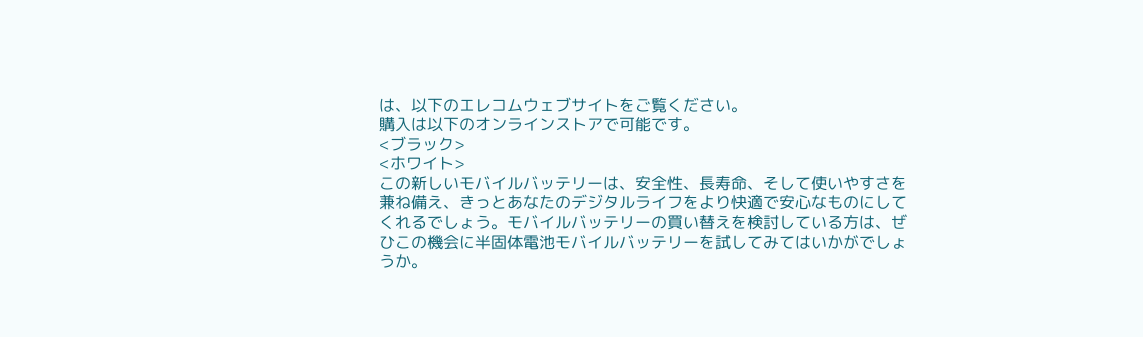は、以下のエレコムウェブサイトをご覧ください。
購入は以下のオンラインストアで可能です。
<ブラック>
<ホワイト>
この新しいモバイルバッテリーは、安全性、長寿命、そして使いやすさを兼ね備え、きっとあなたのデジタルライフをより快適で安心なものにしてくれるでしょう。モバイルバッテリーの買い替えを検討している方は、ぜひこの機会に半固体電池モバイルバッテリーを試してみてはいかがでしょうか。